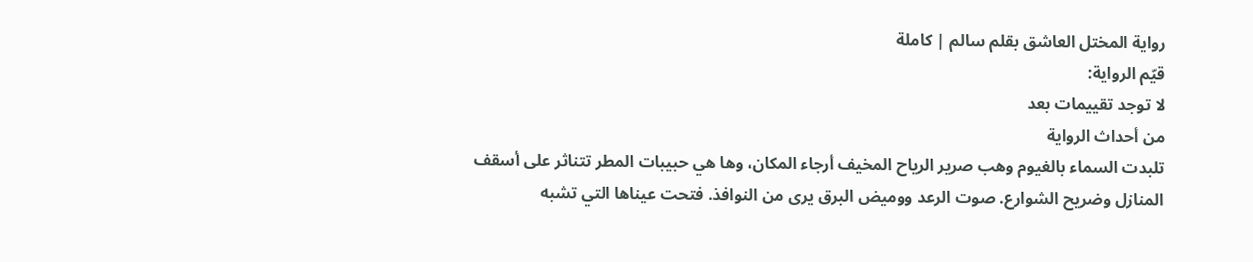رواية المختل العاشق بقلم سالم | كاملة
قيّم الرواية:
لا توجد تقييمات بعد
من أحداث الرواية
تلبدت السماء بالغيوم وهب صرير الرياح المخيف أرجاء المكان، وها هي حبيبات المطر تتناثر على أسقف المنازل وضريح الشوارع. صوت الرعد ووميض البرق يرى من النوافذ. فتحت عيناها التي تشبه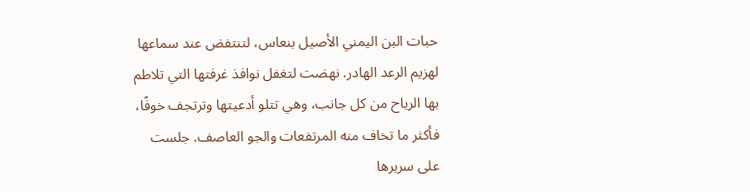حبات البن اليمني الأصيل بنعاس، لتنتفض عند سماعها لهزيم الرعد الهادر. نهضت لتغفل نوافذ غرفتها التي تلاطم بها الرياح من كل جانب، وهي تتلو أدعيتها وترتجف خوفًا، فأكثر ما تخاف منه المرتفعات والجو العاصف. جلست على سريرها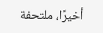أخيرًا، ملتحفة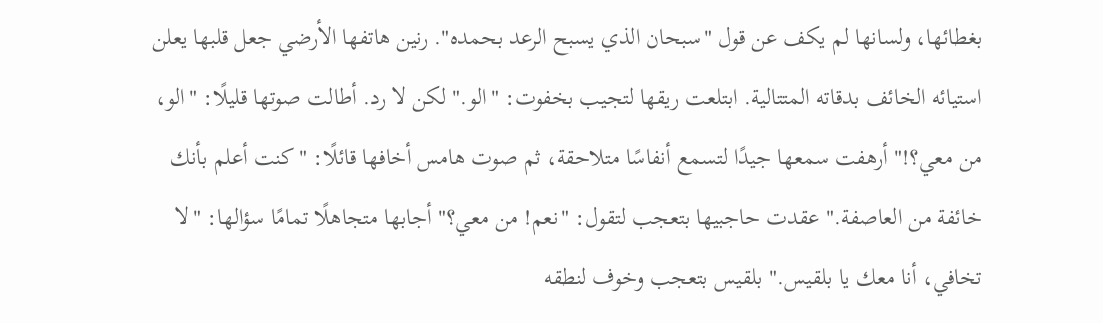بغطائها، ولسانها لم يكف عن قول "سبحان الذي يسبح الرعد بحمده". رنين هاتفها الأرضي جعل قلبها يعلن استيائه الخائف بدقاته المتتالية. ابتلعت ريقها لتجيب بخفوت: "الو." لكن لا رد. أطالت صوتها قليلًا: "الو، من معي؟!" أرهفت سمعها جيدًا لتسمع أنفاسًا متلاحقة، ثم صوت هامس أخافها قائلًا: "كنت أعلم بأنك خائفة من العاصفة." عقدت حاجبيها بتعجب لتقول: "نعم! من معي؟" أجابها متجاهلًا تمامًا سؤالها: "لا تخافي، أنا معك يا بلقيس." بلقيس بتعجب وخوف لنطقه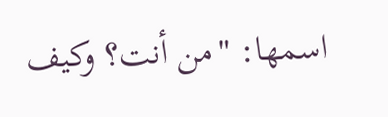اسمها: "من أنت؟ وكيف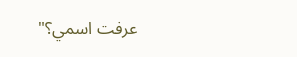عرفت اسمي؟"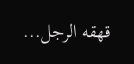قهقه الرجل...